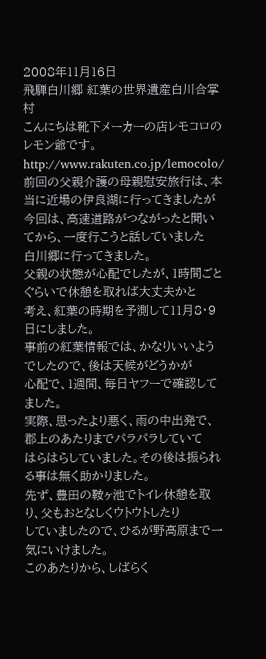2008年11月16日
飛騨白川郷 紅葉の世界遺産白川合掌村
こんにちは靴下メーカーの店レモコロのレモン爺です。
http://www.rakuten.co.jp/lemocolo/
前回の父親介護の母親慰安旅行は、本当に近場の伊良湖に行ってきましたが
今回は、高速道路がつながったと聞いてから、一度行こうと話していました
白川郷に行ってきました。
父親の状態が心配でしたが、1時間ごとぐらいで休憩を取れば大丈夫かと
考え、紅葉の時期を予測して11月8・9日にしました。
事前の紅葉情報では、かなりいいようでしたので、後は天候がどうかが
心配で、1週間、毎日ヤフーで確認してました。
実際、思ったより悪く、雨の中出発で、郡上のあたりまでパラパラしていて
はらはらしていました。その後は振られる事は無く助かりました。
先ず、豊田の鞍ヶ池でトイレ休憩を取り、父もおとなしくウトウトしたり
していましたので、ひるが野高原まで一気にいけました。
このあたりから、しばらく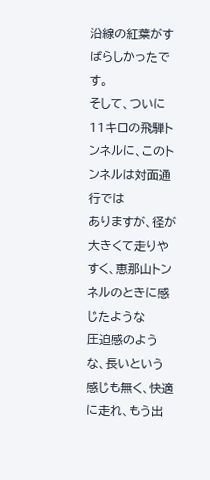沿線の紅葉がすばらしかったです。
そして、ついに11キロの飛騨トンネルに、このトンネルは対面通行では
ありますが、径が大きくて走りやすく、恵那山トンネルのときに感じたような
圧迫感のような、長いという感じも無く、快適に走れ、もう出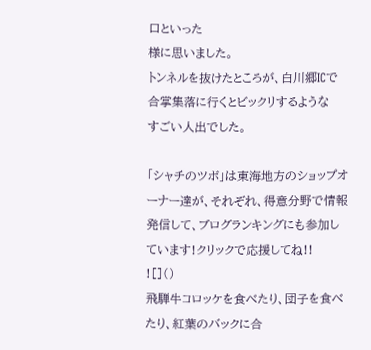口といった
様に思いました。
トンネルを抜けたところが、白川郷ICで合掌集落に行くとビックリするような
すごい人出でした。

「シャチのツボ」は東海地方のショップオーナー達が、それぞれ、得意分野で情報発信して、ブログランキングにも参加しています!クリックで応援してね!!
![]()
飛騨牛コロッケを食べたり、団子を食べたり、紅葉のバックに合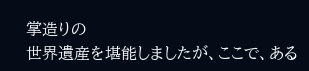掌造りの
世界遺産を堪能しましたが、ここで、ある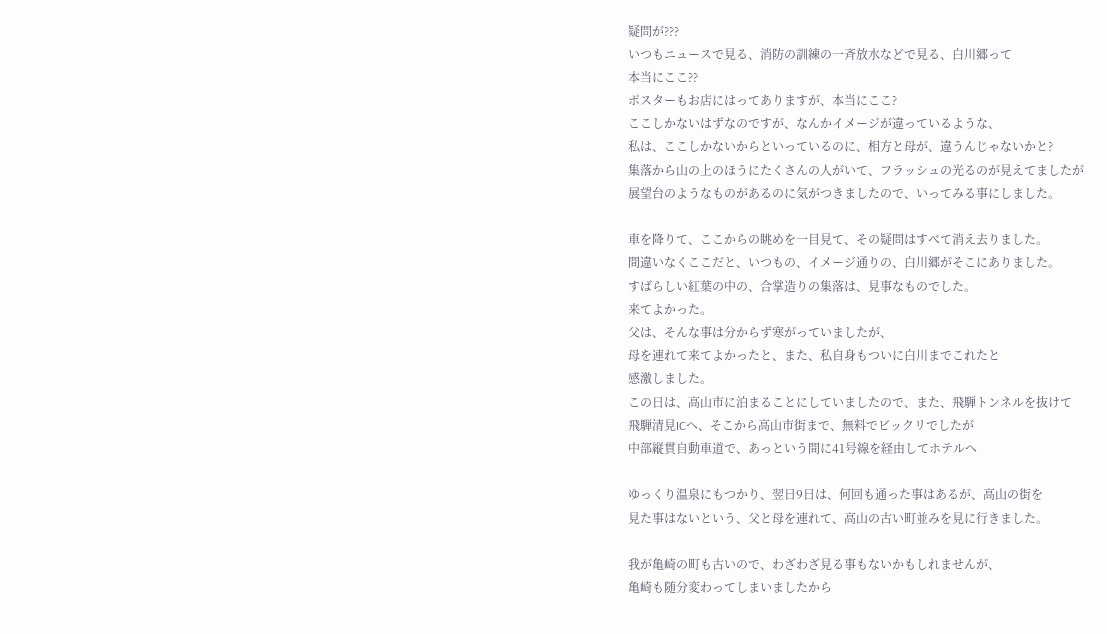疑問が???
いつもニュースで見る、消防の訓練の一斉放水などで見る、白川郷って
本当にここ??
ポスターもお店にはってありますが、本当にここ?
ここしかないはずなのですが、なんかイメージが違っているような、
私は、ここしかないからといっているのに、相方と母が、違うんじゃないかと?
集落から山の上のほうにたくさんの人がいて、フラッシュの光るのが見えてましたが
展望台のようなものがあるのに気がつきましたので、いってみる事にしました。

車を降りて、ここからの眺めを一目見て、その疑問はすべて消え去りました。
間違いなくここだと、いつもの、イメージ通りの、白川郷がそこにありました。
すばらしい紅葉の中の、合掌造りの集落は、見事なものでした。
来てよかった。
父は、そんな事は分からず寒がっていましたが、
母を連れて来てよかったと、また、私自身もついに白川までこれたと
感激しました。
この日は、高山市に泊まることにしていましたので、また、飛騨トンネルを抜けて
飛騨清見ICへ、そこから高山市街まで、無料でビックリでしたが
中部縦貫自動車道で、あっという間に41号線を経由してホテルへ

ゆっくり温泉にもつかり、翌日9日は、何回も通った事はあるが、高山の街を
見た事はないという、父と母を連れて、高山の古い町並みを見に行きました。

我が亀崎の町も古いので、わざわざ見る事もないかもしれませんが、
亀崎も随分変わってしまいましたから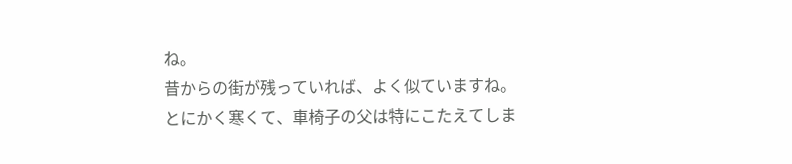ね。
昔からの街が残っていれば、よく似ていますね。
とにかく寒くて、車椅子の父は特にこたえてしま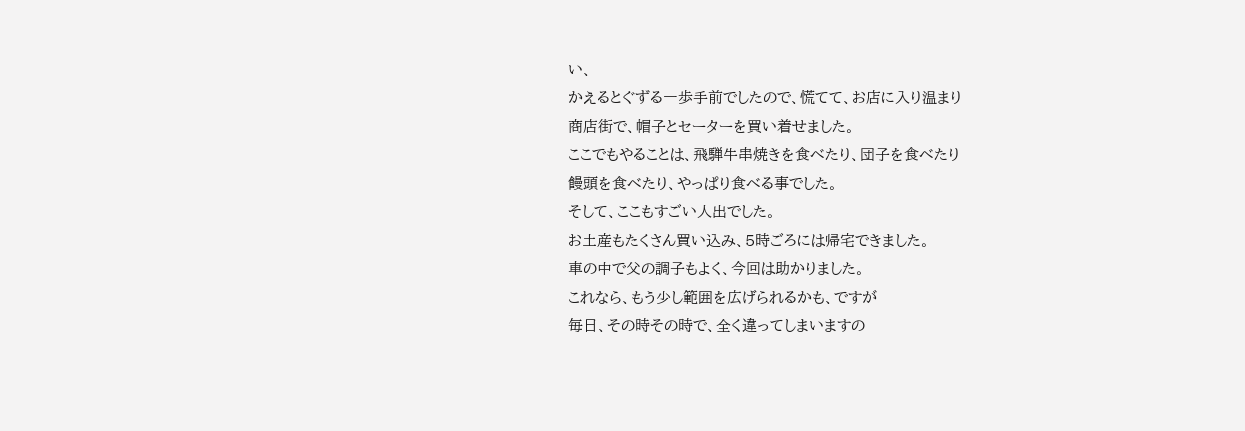い、
かえるとぐずる一歩手前でしたので、慌てて、お店に入り温まり
商店街で、帽子とセーターを買い着せました。
ここでもやることは、飛騨牛串焼きを食べたり、団子を食べたり
饅頭を食べたり、やっぱり食べる事でした。
そして、ここもすごい人出でした。
お土産もたくさん買い込み、5時ごろには帰宅できました。
車の中で父の調子もよく、今回は助かりました。
これなら、もう少し範囲を広げられるかも、ですが
毎日、その時その時で、全く違ってしまいますの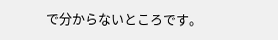で分からないところです。